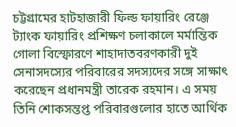চট্টগ্রামের হাটহাজারী ফিল্ড ফায়ারিং রেঞ্জে ট্যাংক ফায়ারিং প্রশিক্ষণ চলাকালে মর্মান্তিক গোলা বিস্ফোরণে শাহাদাতবরণকারী দুই সেনাসদস্যের পরিবারের সদস্যদের সঙ্গে সাক্ষাৎ করেছেন প্রধানমন্ত্রী তারেক রহমান। এ সময় তিনি শোকসন্তপ্ত পরিবারগুলোর হাতে আর্থিক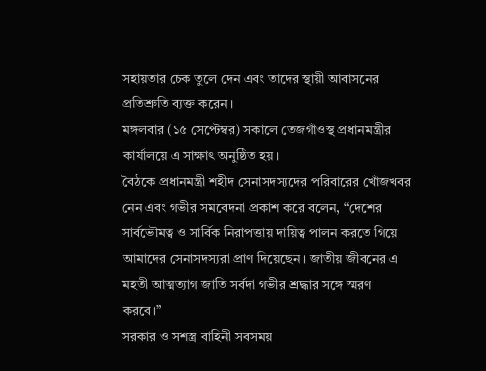সহায়তার চেক তুলে দেন এবং তাদের স্থায়ী আবাসনের প্রতিশ্রুতি ব্যক্ত করেন।
মঙ্গলবার (১৫ সেপ্টেম্বর) সকালে তেজগাঁওস্থ প্রধানমন্ত্রীর কার্যালয়ে এ সাক্ষাৎ অনুষ্ঠিত হয়।
বৈঠকে প্রধানমন্ত্রী শহীদ সেনাসদস্যদের পরিবারের খোঁজখবর নেন এবং গভীর সমবেদনা প্রকাশ করে বলেন, “দেশের সার্বভৌমত্ব ও সার্বিক নিরাপত্তায় দায়িত্ব পালন করতে গিয়ে আমাদের সেনাসদস্যরা প্রাণ দিয়েছেন। জাতীয় জীবনের এ মহতী আত্মত্যাগ জাতি সর্বদা গভীর শ্রদ্ধার সঙ্গে স্মরণ করবে।”
সরকার ও সশস্ত্র বাহিনী সবসময়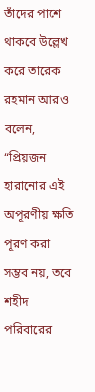তাঁদের পাশে থাকবে উল্লেখ করে তারেক রহমান আরও বলেন, “প্রিয়জন হারানোর এই অপূরণীয় ক্ষতি পূরণ করা সম্ভব নয়, তবে শহীদ পরিবারের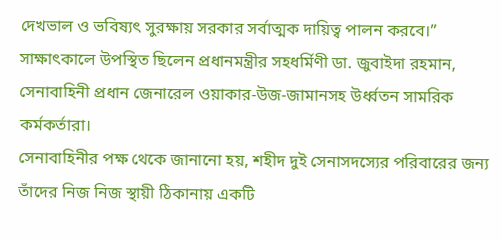দেখভাল ও ভবিষ্যৎ সুরক্ষায় সরকার সর্বাত্মক দায়িত্ব পালন করবে।”
সাক্ষাৎকালে উপস্থিত ছিলেন প্রধানমন্ত্রীর সহধর্মিণী ডা. জুবাইদা রহমান, সেনাবাহিনী প্রধান জেনারেল ওয়াকার-উজ-জামানসহ উর্ধ্বতন সামরিক কর্মকর্তারা।
সেনাবাহিনীর পক্ষ থেকে জানানো হয়, শহীদ দুই সেনাসদস্যের পরিবারের জন্য তাঁদের নিজ নিজ স্থায়ী ঠিকানায় একটি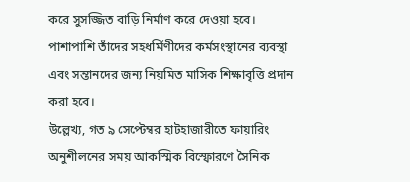করে সুসজ্জিত বাড়ি নির্মাণ করে দেওয়া হবে। পাশাপাশি তাঁদের সহধর্মিণীদের কর্মসংস্থানের ব্যবস্থা এবং সন্তানদের জন্য নিয়মিত মাসিক শিক্ষাবৃত্তি প্রদান করা হবে।
উল্লেখ্য, গত ৯ সেপ্টেম্বর হাটহাজারীতে ফায়ারিং অনুশীলনের সময় আকস্মিক বিস্ফোরণে সৈনিক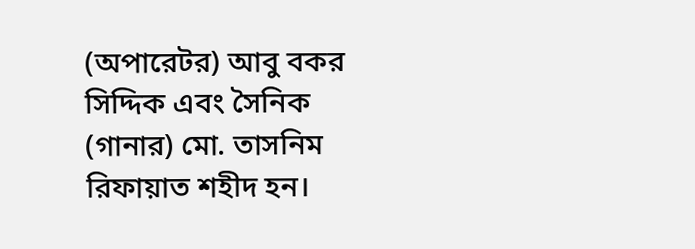(অপারেটর) আবু বকর সিদ্দিক এবং সৈনিক (গানার) মো. তাসনিম রিফায়াত শহীদ হন।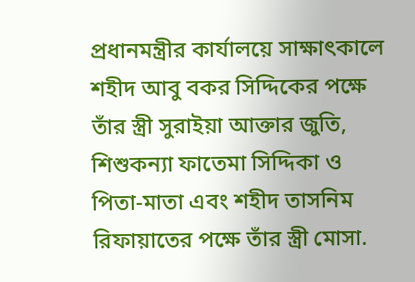প্রধানমন্ত্রীর কার্যালয়ে সাক্ষাৎকালে শহীদ আবু বকর সিদ্দিকের পক্ষে তাঁর স্ত্রী সুরাইয়া আক্তার জুতি, শিশুকন্যা ফাতেমা সিদ্দিকা ও পিতা-মাতা এবং শহীদ তাসনিম রিফায়াতের পক্ষে তাঁর স্ত্রী মোসা.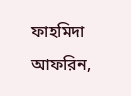ফাহমিদা আফরিন,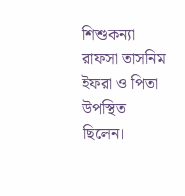শিশুকন্যা রাফসা তাসনিম ইফরা ও পিতা উপস্থিত ছিলেন।